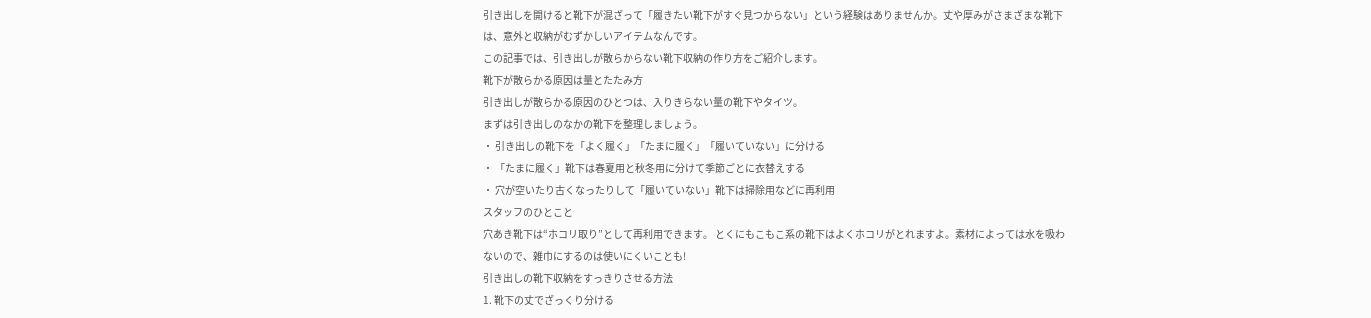引き出しを開けると靴下が混ざって「履きたい靴下がすぐ見つからない」という経験はありませんか。丈や厚みがさまざまな靴下は、意外と収納がむずかしいアイテムなんです。
この記事では、引き出しが散らからない靴下収納の作り方をご紹介します。
靴下が散らかる原因は量とたたみ方
引き出しが散らかる原因のひとつは、入りきらない量の靴下やタイツ。
まずは引き出しのなかの靴下を整理しましょう。
・ 引き出しの靴下を「よく履く」「たまに履く」「履いていない」に分ける
・ 「たまに履く」靴下は春夏用と秋冬用に分けて季節ごとに衣替えする
・ 穴が空いたり古くなったりして「履いていない」靴下は掃除用などに再利用
スタッフのひとこと
穴あき靴下は“ホコリ取り”として再利用できます。 とくにもこもこ系の靴下はよくホコリがとれますよ。素材によっては水を吸わないので、雑巾にするのは使いにくいことも!
引き出しの靴下収納をすっきりさせる方法
1. 靴下の丈でざっくり分ける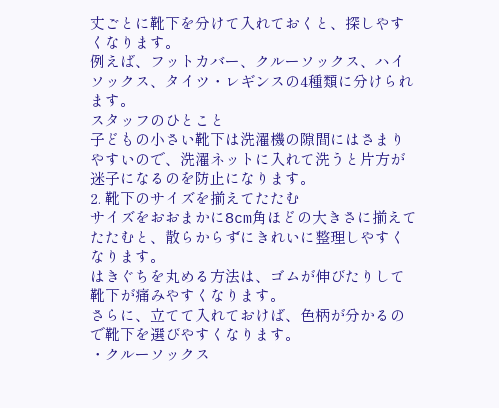丈ごとに靴下を分けて入れておくと、探しやすくなります。
例えば、フットカバー、クルーソックス、ハイソックス、タイツ・レギンスの4種類に分けられます。
スタッフのひとこと
子どもの小さい靴下は洗濯機の隙間にはさまりやすいので、洗濯ネットに入れて洗うと片方が迷子になるのを防止になります。
2. 靴下のサイズを揃えてたたむ
サイズをおおまかに8cm角ほどの大きさに揃えてたたむと、散らからずにきれいに整理しやすくなります。
はきぐちを丸める方法は、ゴムが伸びたりして靴下が痛みやすくなります。
さらに、立てて入れておけば、色柄が分かるので靴下を選びやすくなります。
・クルーソックス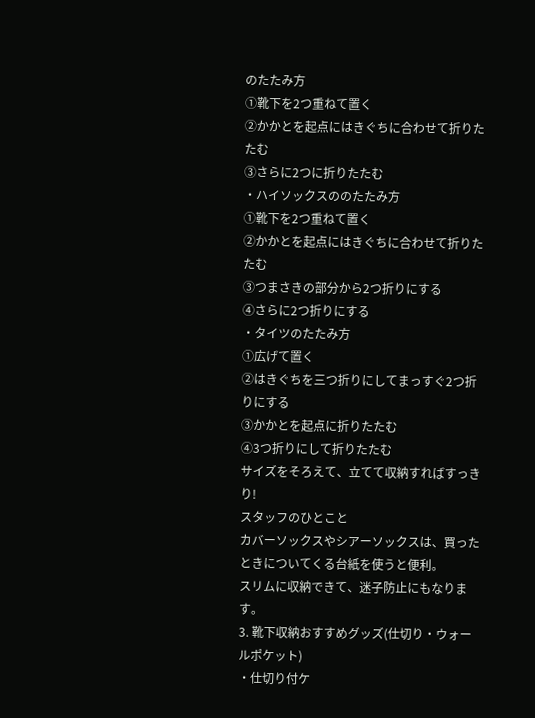のたたみ方
①靴下を2つ重ねて置く
②かかとを起点にはきぐちに合わせて折りたたむ
③さらに2つに折りたたむ
・ハイソックスののたたみ方
①靴下を2つ重ねて置く
②かかとを起点にはきぐちに合わせて折りたたむ
③つまさきの部分から2つ折りにする
④さらに2つ折りにする
・タイツのたたみ方
①広げて置く
②はきぐちを三つ折りにしてまっすぐ2つ折りにする
③かかとを起点に折りたたむ
④3つ折りにして折りたたむ
サイズをそろえて、立てて収納すればすっきり!
スタッフのひとこと
カバーソックスやシアーソックスは、買ったときについてくる台紙を使うと便利。
スリムに収納できて、迷子防止にもなります。
3. 靴下収納おすすめグッズ(仕切り・ウォールポケット)
・仕切り付ケ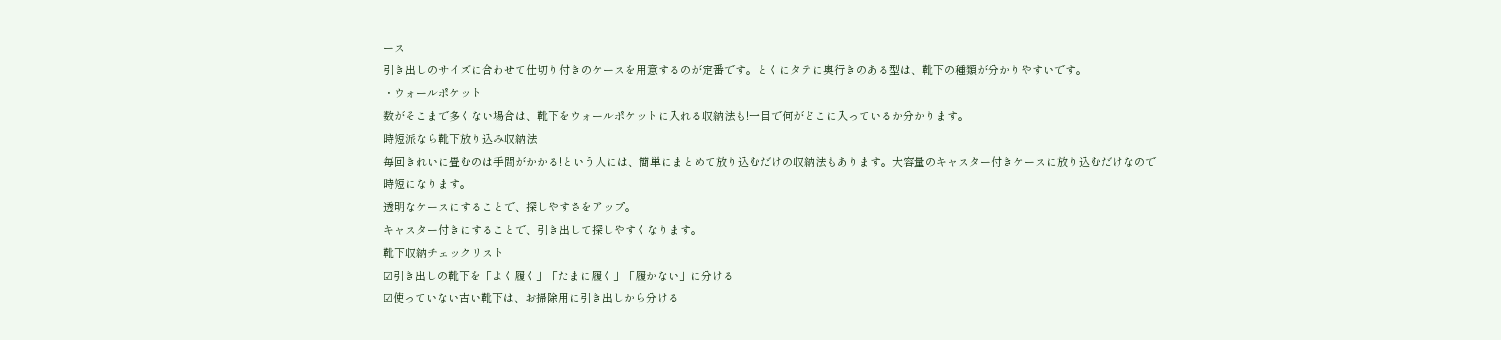ース
引き出しのサイズに合わせて仕切り付きのケースを用意するのが定番です。とくにタテに奥行きのある型は、靴下の種類が分かりやすいです。
・ウォールポケット
数がそこまで多くない場合は、靴下をウォールポケットに入れる収納法も!一目で何がどこに入っているか分かります。
時短派なら靴下放り込み収納法
毎回きれいに畳むのは手間がかかる!という人には、簡単にまとめて放り込むだけの収納法もあります。大容量のキャスター付きケースに放り込むだけなので時短になります。
透明なケースにすることで、探しやすさをアップ。
キャスター付きにすることで、引き出して探しやすくなります。
靴下収納チェックリスト
☑引き出しの靴下を「よく履く」「たまに履く」「履かない」に分ける
☑使っていない古い靴下は、お掃除用に引き出しから分ける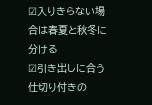☑入りきらない場合は春夏と秋冬に分ける
☑引き出しに合う仕切り付きの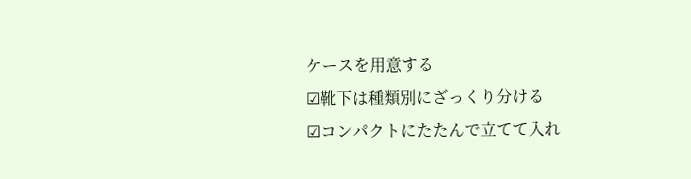ケースを用意する
☑靴下は種類別にざっくり分ける
☑コンパクトにたたんで立てて入れ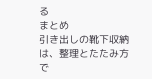る
まとめ
引き出しの靴下収納は、整理とたたみ方で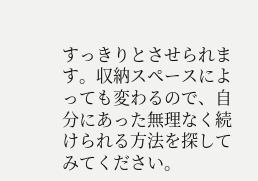すっきりとさせられます。収納スペースによっても変わるので、自分にあった無理なく続けられる方法を探してみてください。